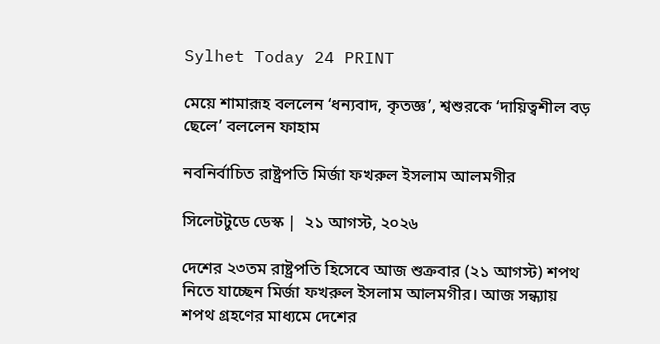Sylhet Today 24 PRINT

মেয়ে শামারূহ বললেন ‘ধন্যবাদ, কৃতজ্ঞ’, শ্বশুরকে ‘দায়িত্বশীল বড় ছেলে’ বললেন ফাহাম

নবনির্বাচিত রাষ্ট্রপতি মির্জা ফখরুল ইসলাম আলমগীর

সিলেটটুডে ডেস্ক |  ২১ আগস্ট, ২০২৬

দেশের ২৩তম রাষ্ট্রপতি হিসেবে আজ শুক্রবার (২১ আগস্ট) শপথ নিতে যাচ্ছেন মির্জা ফখরুল ইসলাম আলমগীর। আজ সন্ধ্যায় শপথ গ্রহণের মাধ্যমে দেশের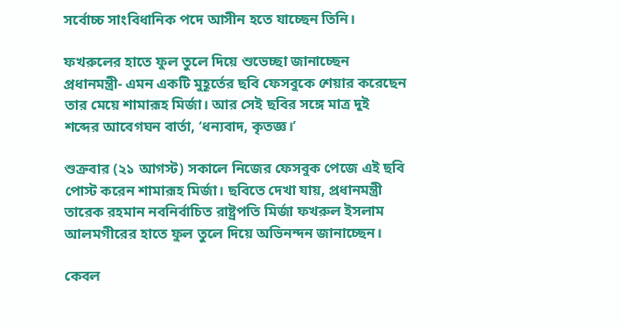সর্বোচ্চ সাংবিধানিক পদে আসীন হতে যাচ্ছেন তিনি।

ফখরুলের হাতে ফুল তুলে দিয়ে শুভেচ্ছা জানাচ্ছেন প্রধানমন্ত্রী- এমন একটি মুহূর্তের ছবি ফেসবুকে শেয়ার করেছেন তার মেয়ে শামারূহ মির্জা। আর সেই ছবির সঙ্গে মাত্র দুই শব্দের আবেগঘন বার্তা, ‘ধন্যবাদ, কৃতজ্ঞ।’

শুক্রবার (২১ আগস্ট) সকালে নিজের ফেসবুক পেজে এই ছবি পোস্ট করেন শামারূহ মির্জা। ছবিতে দেখা যায়, প্রধানমন্ত্রী তারেক রহমান নবনির্বাচিত রাষ্ট্রপতি মির্জা ফখরুল ইসলাম আলমগীরের হাতে ফুল তুলে দিয়ে অভিনন্দন জানাচ্ছেন।

কেবল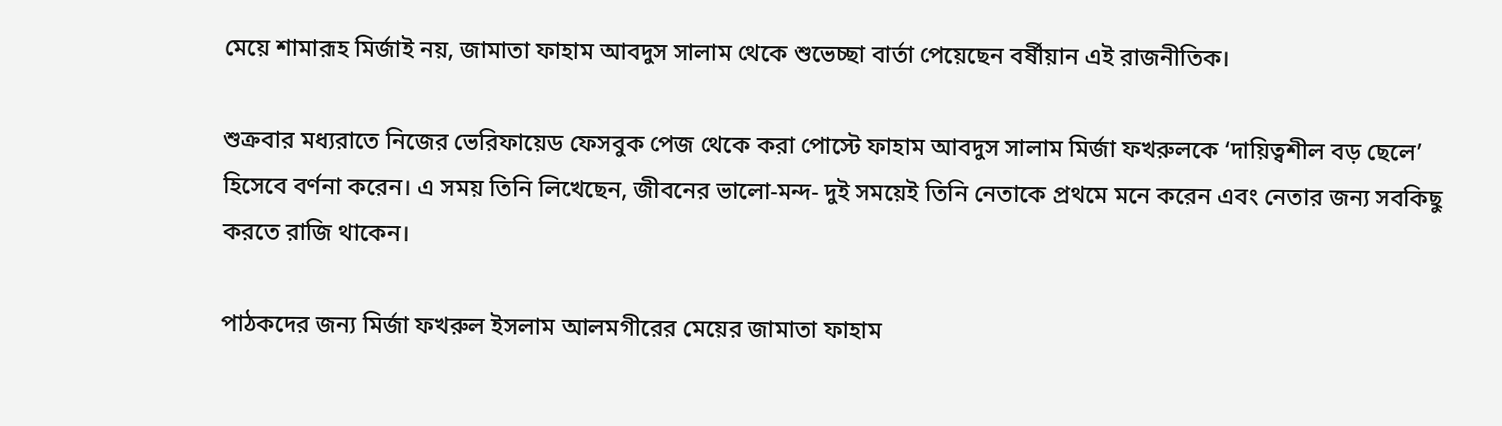মেয়ে শামারূহ মির্জাই নয়, জামাতা ফাহাম আবদুস সালাম থেকে শুভেচ্ছা বার্তা পেয়েছেন বর্ষীয়ান এই রাজনীতিক।

শুক্রবার মধ্যরাতে নিজের ভেরিফায়েড ফেসবুক পেজ থেকে করা পোস্টে ফাহাম আবদুস সালাম মির্জা ফখরুলকে ‘দায়িত্বশীল বড় ছেলে’ হিসেবে বর্ণনা করেন। এ সময় তিনি লিখেছেন, জীবনের ভালো-মন্দ- দুই সময়েই তিনি নেতাকে প্রথমে মনে করেন এবং নেতার জন্য সবকিছু করতে রাজি থাকেন।

পাঠকদের জন্য মির্জা ফখরুল ইসলাম আলমগীরের মেয়ের জামাতা ফাহাম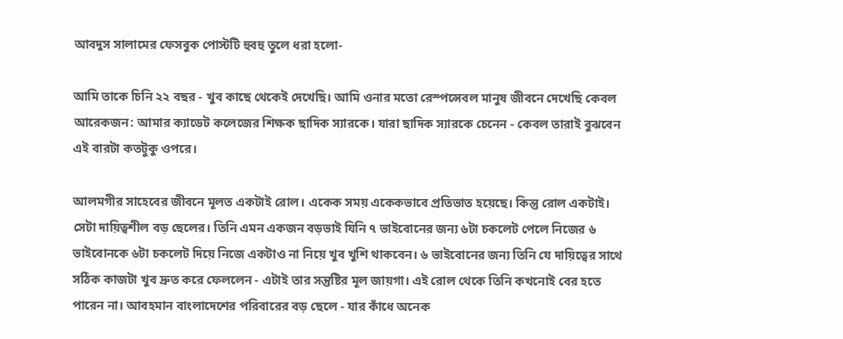আবদুস সালামের ফেসবুক পোস্টটি হুবহু তুলে ধরা হলো-

আমি তাকে চিনি ২২ বছর - খুব কাছে থেকেই দেখেছি। আমি ওনার মতো রেস্পন্সেবল মানুষ জীবনে দেখেছি কেবল আরেকজন: আমার ক্যাডেট কলেজের শিক্ষক ছাদিক স্যারকে। যারা ছাদিক স্যারকে চেনেন - কেবল তারাই বুঝবেন এই বারটা কতটুকু ওপরে।

আলমগীর সাহেবের জীবনে মূলত একটাই রোল। একেক সময় একেকভাবে প্রতিভাত হয়েছে। কিন্তু রোল একটাই। সেটা দায়িত্বশীল বড় ছেলের। তিনি এমন একজন বড়ভাই যিনি ৭ ভাইবোনের জন্য ৬টা চকলেট পেলে নিজের ৬ ভাইবোনকে ৬টা চকলেট দিয়ে নিজে একটাও না নিয়ে খুব খুশি থাকবেন। ৬ ভাইবোনের জন্য তিনি যে দায়িত্বের সাথে সঠিক কাজটা খুব দ্রুত করে ফেললেন - এটাই তার সন্তুষ্টির মূল জায়গা। এই রোল থেকে তিনি কখনোই বের হতে পারেন না। আবহমান বাংলাদেশের পরিবারের বড় ছেলে - যার কাঁধে অনেক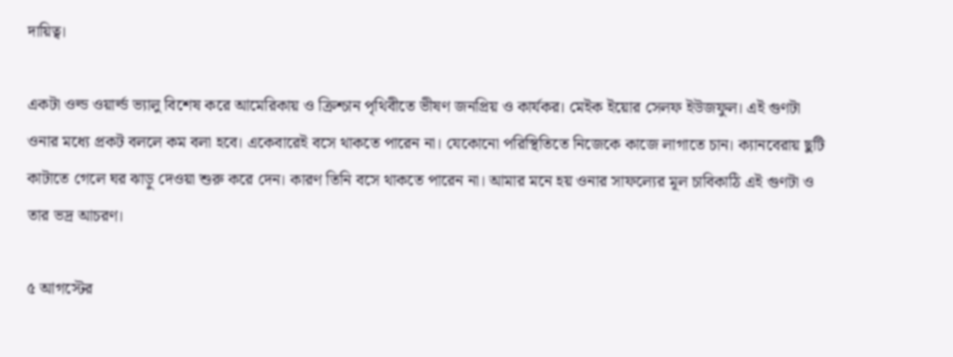দায়িত্ব।

একটা ওল্ড ওয়ার্ল্ড ভ্যালু বিশেষ করে আমেরিকায় ও ক্রিশ্চান পৃথিবীতে ভীষণ জনপ্রিয় ও কার্যকর। মেইক ইয়োর সেলফ ইউজফুল। এই গুণটা ওনার মধ্যে প্রকট বললে কম বলা হবে। একেবারেই বসে থাকতে পারেন না। যেকোনো পরিস্থিতিতে নিজেকে কাজে লাগাতে চান। ক্যানবেরায় ছুটি কাটাতে গেলে ঘর ঝাড়ু দেওয়া শুরু করে দেন। কারণ তিনি বসে থাকতে পারেন না। আমার মনে হয় ওনার সাফল্যের মূল চাবিকাঠি এই গুণটা ও তার ভদ্র আচরণ।

৫ আগস্টের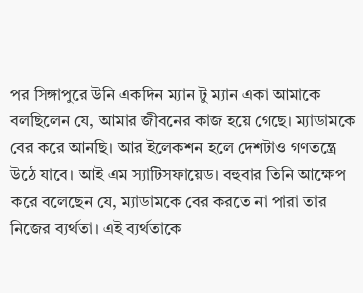পর সিঙ্গাপুরে উনি একদিন ম্যান টু ম্যান একা আমাকে বলছিলেন যে, আমার জীবনের কাজ হয়ে গেছে। ম্যাডামকে বের করে আনছি। আর ইলেকশন হলে দেশটাও গণতন্ত্রে উঠে যাবে। আই এম স্যাটিসফায়েড। বহুবার তিনি আক্ষেপ করে বলেছেন যে, ম্যাডামকে বের করতে না পারা তার নিজের ব্যর্থতা। এই ব্যর্থতাকে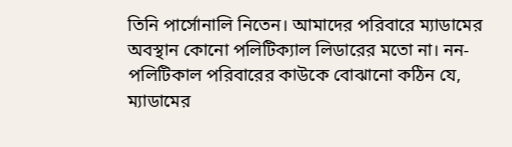তিনি পার্সোনালি নিতেন। আমাদের পরিবারে ম্যাডামের অবস্থান কোনো পলিটিক্যাল লিডারের মতো না। নন-পলিটিকাল পরিবারের কাউকে বোঝানো কঠিন যে, ম্যাডামের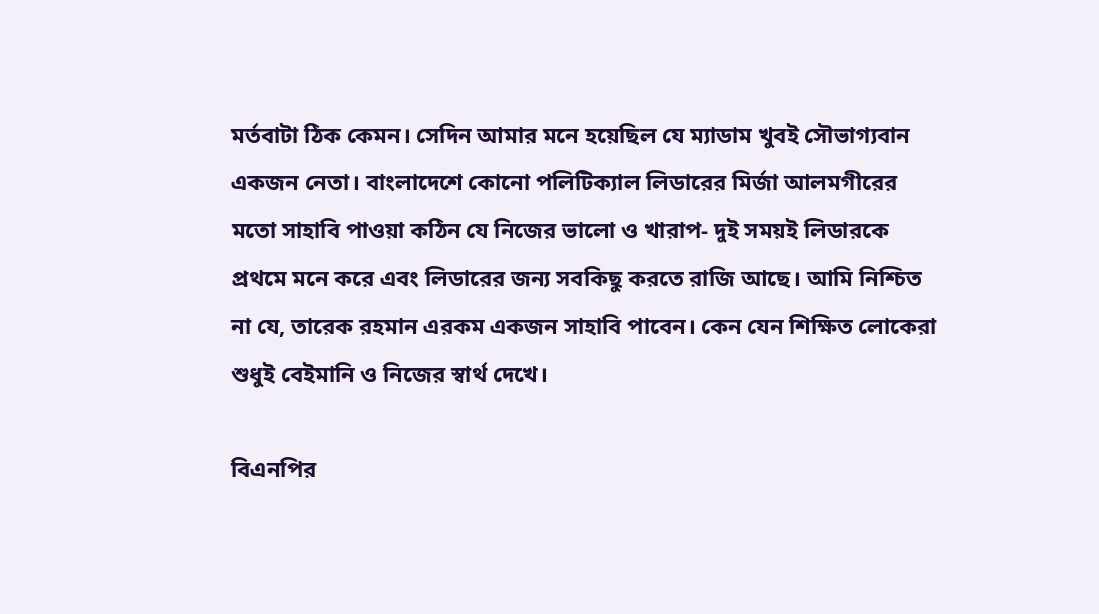মর্তবাটা ঠিক কেমন। সেদিন আমার মনে হয়েছিল যে ম্যাডাম খুবই সৌভাগ্যবান একজন নেতা। বাংলাদেশে কোনো পলিটিক্যাল লিডারের মির্জা আলমগীরের মতো সাহাবি পাওয়া কঠিন যে নিজের ভালো ও খারাপ- দুই সময়ই লিডারকে প্রথমে মনে করে এবং লিডারের জন্য সবকিছু করতে রাজি আছে। আমি নিশ্চিত না যে, তারেক রহমান এরকম একজন সাহাবি পাবেন। কেন যেন শিক্ষিত লোকেরা শুধুই বেইমানি ও নিজের স্বার্থ দেখে।

বিএনপির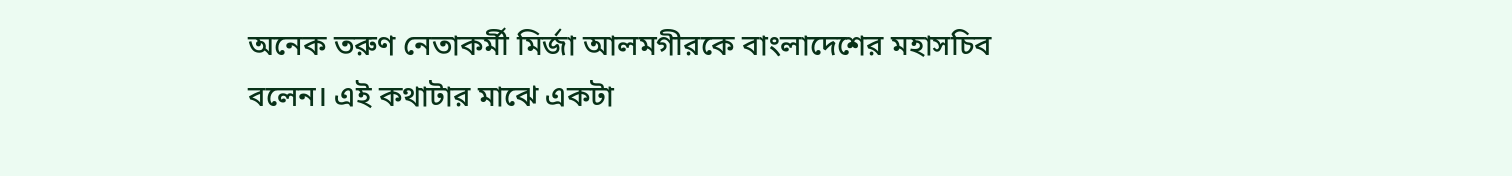অনেক তরুণ নেতাকর্মী মির্জা আলমগীরকে বাংলাদেশের মহাসচিব বলেন। এই কথাটার মাঝে একটা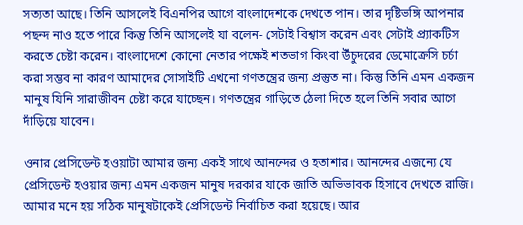সত্যতা আছে। তিনি আসলেই বিএনপির আগে বাংলাদেশকে দেখতে পান। তার দৃষ্টিভঙ্গি আপনার পছন্দ নাও হতে পারে কিন্তু তিনি আসলেই যা বলেন- সেটাই বিশ্বাস করেন এবং সেটাই প্র্যাকটিস করতে চেষ্টা করেন। বাংলাদেশে কোনো নেতার পক্ষেই শতভাগ কিংবা উঁচুদরের ডেমোক্রেসি চর্চা করা সম্ভব না কারণ আমাদের সোসাইটি এখনো গণতন্ত্রের জন্য প্রস্তুত না। কিন্তু তিনি এমন একজন মানুষ যিনি সারাজীবন চেষ্টা করে যাচ্ছেন। গণতন্ত্রের গাড়িতে ঠেলা দিতে হলে তিনি সবার আগে দাঁড়িয়ে যাবেন।

ওনার প্রেসিডেন্ট হওয়াটা আমার জন্য একই সাথে আনন্দের ও হতাশার। আনন্দের এজন্যে যে প্রেসিডেন্ট হওয়ার জন্য এমন একজন মানুষ দরকার যাকে জাতি অভিভাবক হিসাবে দেখতে রাজি। আমার মনে হয় সঠিক মানুষটাকেই প্রেসিডেন্ট নির্বাচিত করা হয়েছে। আর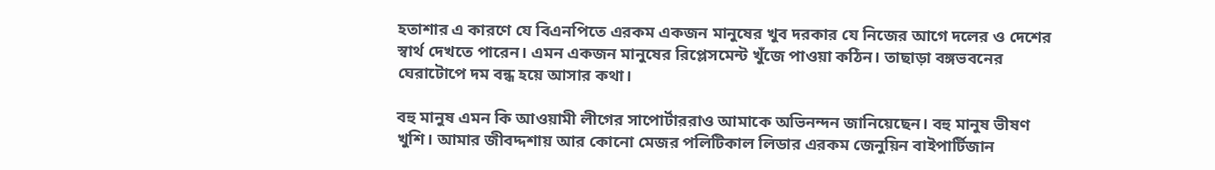হতাশার এ কারণে যে বিএনপিতে এরকম একজন মানুষের খুব দরকার যে নিজের আগে দলের ও দেশের স্বার্থ দেখতে পারেন। এমন একজন মানুষের রিপ্লেসমেন্ট খুঁজে পাওয়া কঠিন। তাছাড়া বঙ্গভবনের ঘেরাটোপে দম বন্ধ হয়ে আসার কথা।

বহু মানুষ এমন কি আওয়ামী লীগের সাপোর্টাররাও আমাকে অভিনন্দন জানিয়েছেন। বহু মানুষ ভীষণ খুশি। আমার জীবদ্দশায় আর কোনো মেজর পলিটিকাল লিডার এরকম জেনুয়িন বাইপার্টিজান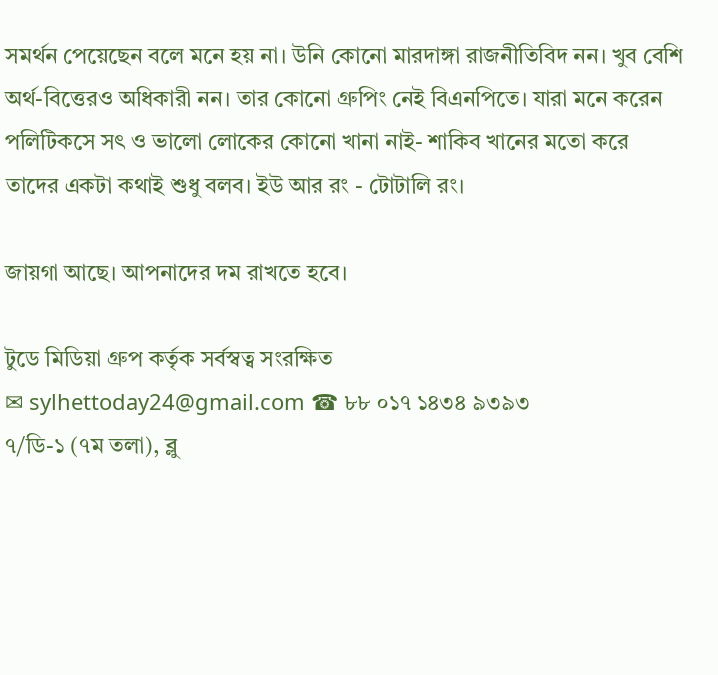সমর্থন পেয়েছেন বলে মনে হয় না। উনি কোনো মারদাঙ্গা রাজনীতিবিদ নন। খুব বেশি অর্থ-বিত্তেরও অধিকারী নন। তার কোনো গ্রুপিং নেই বিএনপিতে। যারা মনে করেন পলিটিকসে সৎ ও ভালো লোকের কোনো খানা নাই- শাকিব খানের মতো করে তাদের একটা কথাই শুধু বলব। ইউ আর রং - টোটালি রং।

জায়গা আছে। আপনাদের দম রাখতে হবে।

টুডে মিডিয়া গ্রুপ কর্তৃক সর্বস্বত্ব সংরক্ষিত
✉ sylhettoday24@gmail.com ☎ ৮৮ ০১৭ ১৪৩৪ ৯৩৯৩
৭/ডি-১ (৭ম তলা), ব্লু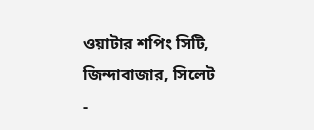ওয়াটার শপিং সিটি,
জিন্দাবাজার, সিলেট -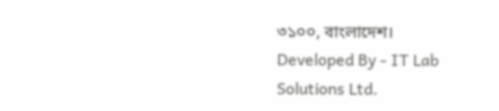৩১০০, বাংলাদেশ।
Developed By - IT Lab Solutions Ltd.